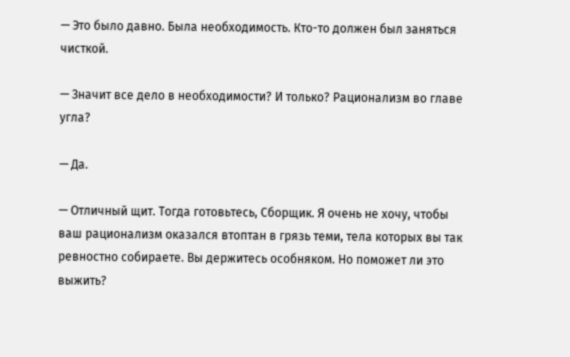— Это было давно. Была необходимость. Кто-то должен был заняться чисткой.

— Значит все дело в необходимости? И только? Рационализм во главе угла?

— Да.

— Отличный щит. Тогда готовьтесь, Сборщик. Я очень не хочу, чтобы ваш рационализм оказался втоптан в грязь теми, тела которых вы так ревностно собираете. Вы держитесь особняком. Но поможет ли это выжить?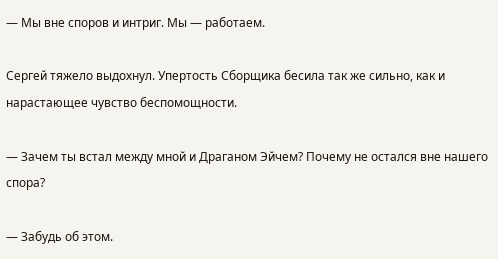— Мы вне споров и интриг. Мы — работаем.

Сергей тяжело выдохнул. Упертость Сборщика бесила так же сильно, как и нарастающее чувство беспомощности.

— Зачем ты встал между мной и Драганом Эйчем? Почему не остался вне нашего спора?

— Забудь об этом.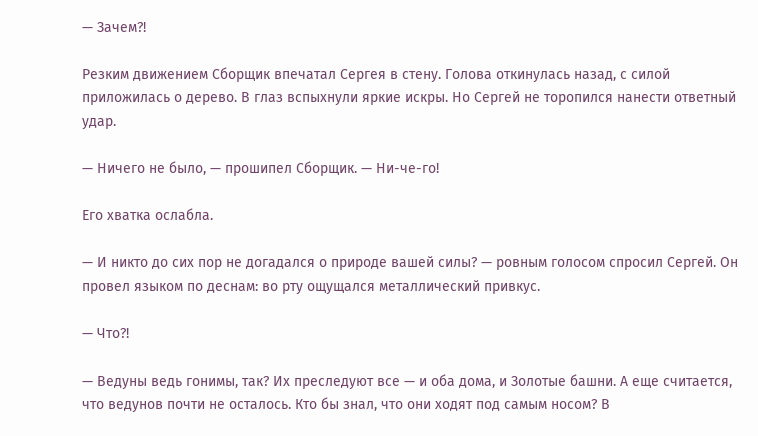— Зачем?!

Резким движением Сборщик впечатал Сергея в стену. Голова откинулась назад, с силой приложилась о дерево. В глаз вспыхнули яркие искры. Но Сергей не торопился нанести ответный удар.

— Ничего не было, — прошипел Сборщик. — Ни-че-го!

Его хватка ослабла.

— И никто до сих пор не догадался о природе вашей силы? — ровным голосом спросил Сергей. Он провел языком по деснам: во рту ощущался металлический привкус.

— Что?!

— Ведуны ведь гонимы, так? Их преследуют все — и оба дома, и Золотые башни. А еще считается, что ведунов почти не осталось. Кто бы знал, что они ходят под самым носом? В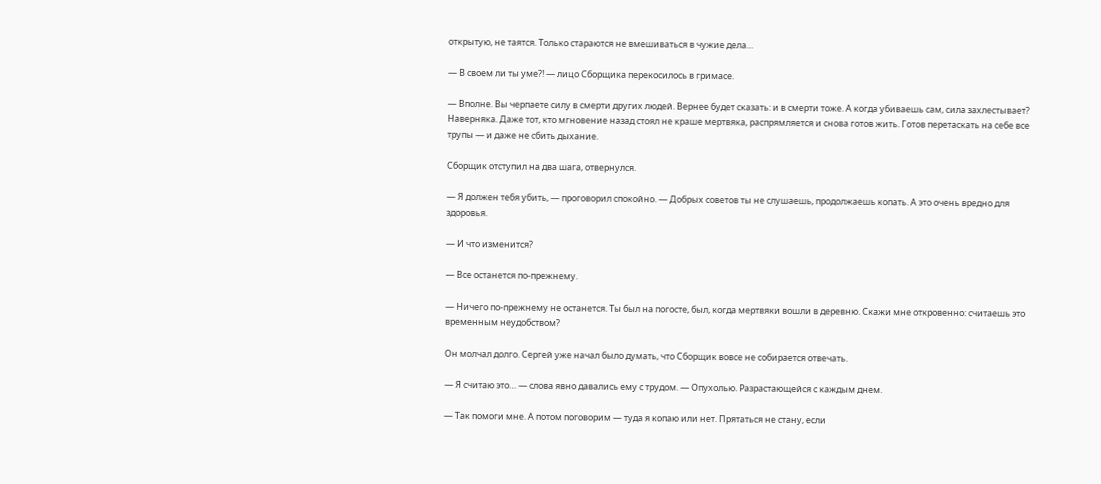открытую, не таятся. Только стараются не вмешиваться в чужие дела…

— В своем ли ты уме?! — лицо Сборщика перекосилось в гримасе.

— Вполне. Вы черпаете силу в смерти других людей. Вернее будет сказать: и в смерти тоже. А когда убиваешь сам, сила захлестывает? Наверняка. Даже тот, кто мгновение назад стоял не краше мертвяка, распрямляется и снова готов жить. Готов перетаскать на себе все трупы — и даже не сбить дыхание.

Сборщик отступил на два шага, отвернулся.

— Я должен тебя убить, — проговорил спокойно. — Добрых советов ты не слушаешь, продолжаешь копать. А это очень вредно для здоровья.

— И что изменится?

— Все останется по-прежнему.

— Ничего по-прежнему не останется. Ты был на погосте, был, когда мертвяки вошли в деревню. Скажи мне откровенно: считаешь это временным неудобством?

Он молчал долго. Сергей уже начал было думать, что Сборщик вовсе не собирается отвечать.

— Я считаю это… — слова явно давались ему с трудом. — Опухолью. Разрастающейся с каждым днем.

— Так помоги мне. А потом поговорим — туда я копаю или нет. Прятаться не стану, если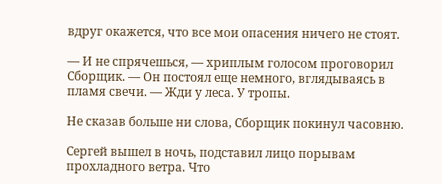вдруг окажется, что все мои опасения ничего не стоят.

— И не спрячешься, — хриплым голосом проговорил Сборщик. — Он постоял еще немного, вглядываясь в пламя свечи. — Жди у леса. У тропы.

Не сказав больше ни слова, Сборщик покинул часовню.

Сергей вышел в ночь, подставил лицо порывам прохладного ветра. Что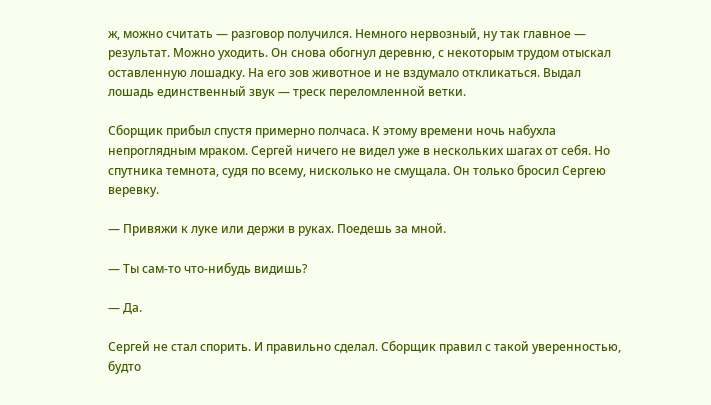ж, можно считать — разговор получился. Немного нервозный, ну так главное — результат. Можно уходить. Он снова обогнул деревню, с некоторым трудом отыскал оставленную лошадку. На его зов животное и не вздумало откликаться. Выдал лошадь единственный звук — треск переломленной ветки.

Сборщик прибыл спустя примерно полчаса. К этому времени ночь набухла непроглядным мраком. Сергей ничего не видел уже в нескольких шагах от себя. Но спутника темнота, судя по всему, нисколько не смущала. Он только бросил Сергею веревку.

— Привяжи к луке или держи в руках. Поедешь за мной.

— Ты сам-то что-нибудь видишь?

— Да.

Сергей не стал спорить. И правильно сделал. Сборщик правил с такой уверенностью, будто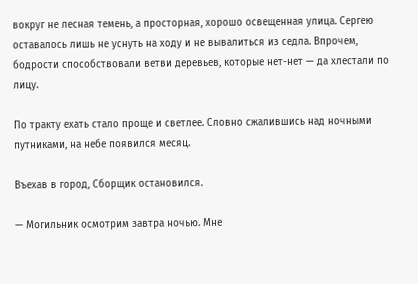вокруг не лесная темень, а просторная, хорошо освещенная улица. Сергею оставалось лишь не уснуть на ходу и не вывалиться из седла. Впрочем, бодрости способствовали ветви деревьев, которые нет-нет — да хлестали по лицу.

По тракту ехать стало проще и светлее. Словно сжалившись над ночными путниками, на небе появился месяц.

Въехав в город, Сборщик остановился.

— Могильник осмотрим завтра ночью. Мне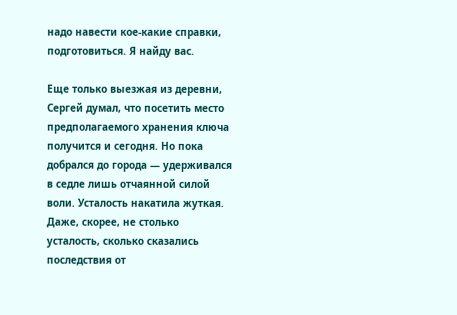надо навести кое-какие справки, подготовиться. Я найду вас.

Еще только выезжая из деревни, Сергей думал, что посетить место предполагаемого хранения ключа получится и сегодня. Но пока добрался до города — удерживался в седле лишь отчаянной силой воли. Усталость накатила жуткая. Даже, скорее, не столько усталость, сколько сказались последствия от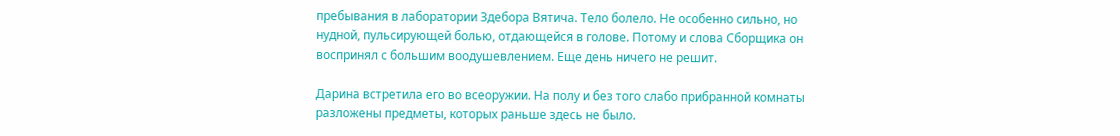пребывания в лаборатории Здебора Вятича. Тело болело. Не особенно сильно, но нудной, пульсирующей болью, отдающейся в голове. Потому и слова Сборщика он воспринял с большим воодушевлением. Еще день ничего не решит.

Дарина встретила его во всеоружии. На полу и без того слабо прибранной комнаты разложены предметы, которых раньше здесь не было.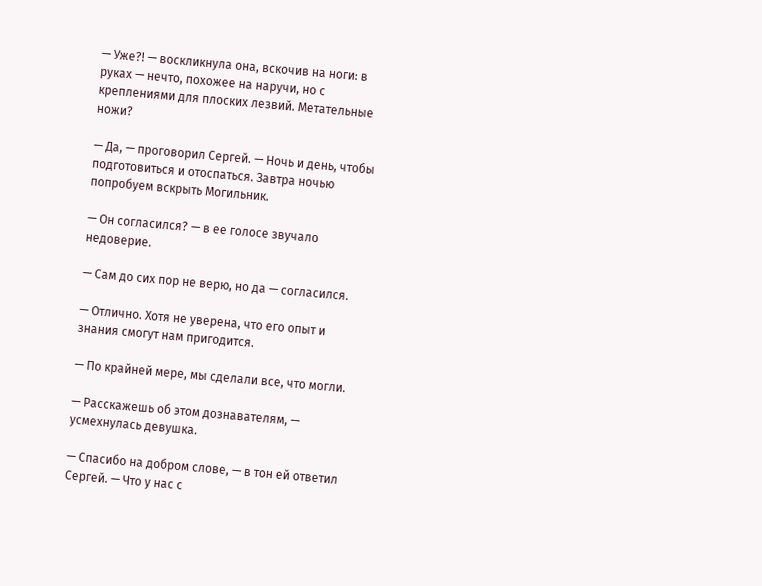— Уже?! — воскликнула она, вскочив на ноги: в руках — нечто, похожее на наручи, но с креплениями для плоских лезвий. Метательные ножи?

— Да, — проговорил Сергей. — Ночь и день, чтобы подготовиться и отоспаться. Завтра ночью попробуем вскрыть Могильник.

— Он согласился? — в ее голосе звучало недоверие.

— Сам до сих пор не верю, но да — согласился.

— Отлично. Хотя не уверена, что его опыт и знания смогут нам пригодится.

— По крайней мере, мы сделали все, что могли.

— Расскажешь об этом дознавателям, — усмехнулась девушка.

— Спасибо на добром слове, — в тон ей ответил Сергей. — Что у нас с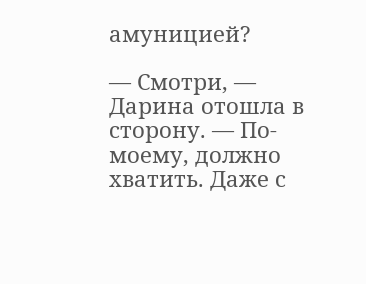амуницией?

— Смотри, — Дарина отошла в сторону. — По-моему, должно хватить. Даже с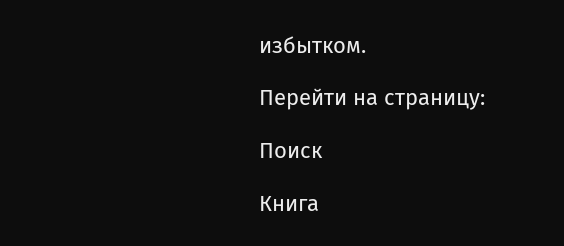избытком.

Перейти на страницу:

Поиск

Книга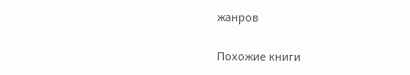жанров

Похожие книги